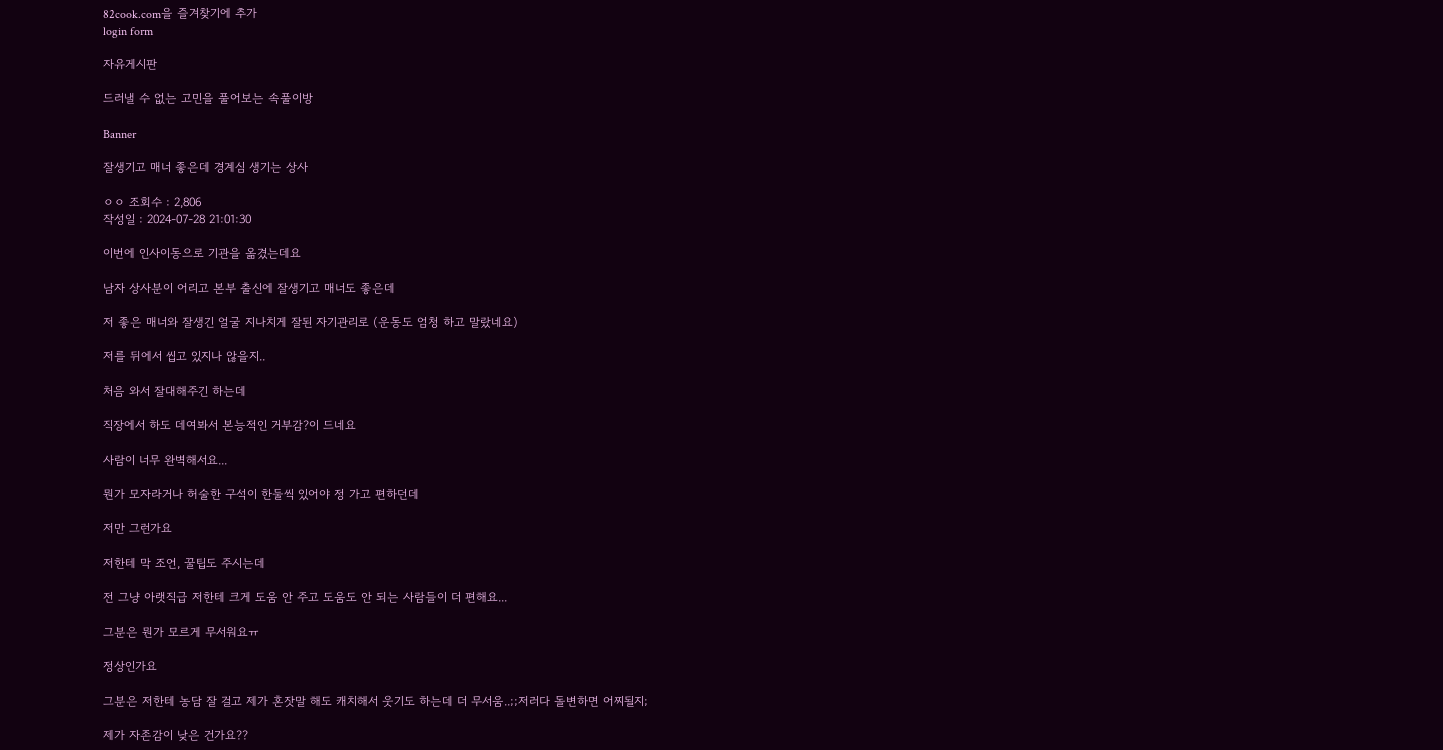82cook.com을 즐겨찾기에 추가
login form

자유게시판

드러낼 수 없는 고민을 풀어보는 속풀이방

Banner

잘생기고 매너 좋은데 경계심 생기는 상사

ㅇㅇ 조회수 : 2,806
작성일 : 2024-07-28 21:01:30

이번에 인사이동으로 기관을 옮겼는데요

남자 상사분이 어리고 본부 출신에 잘생기고 매너도 좋은데

저 좋은 매너와 잘생긴 얼굴 지나치게 잘된 자기관리로 (운동도 엄청 하고 말랐네요)

저를 뒤에서 씹고 있지나 않을지..

처음 와서 잘대해주긴 하는데

직장에서 하도 데여봐서 본능적인 거부감?이 드네요

사람이 너무 완벽해서요...

뭔가 모자라거나 허술한 구석이 한둘씩 있어야 정 가고 편하던데

저만 그런가요

저한테 막 조언, 꿀팁도 주시는데

전 그냥 아랫직급 저한테 크게 도움 안 주고 도움도 안 되는 사람들이 더 편해요...

그분은 뭔가 모르게 무서워요ㅠ

정상인가요

그분은 저한테 농담 잘 걸고 제가 혼잣말 해도 캐치해서 웃기도 하는데 더 무서움..;;저러다 돌변하면 어찌될지;

제가 자존감이 낮은 건가요??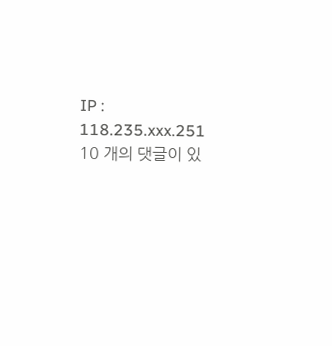IP : 118.235.xxx.251
10 개의 댓글이 있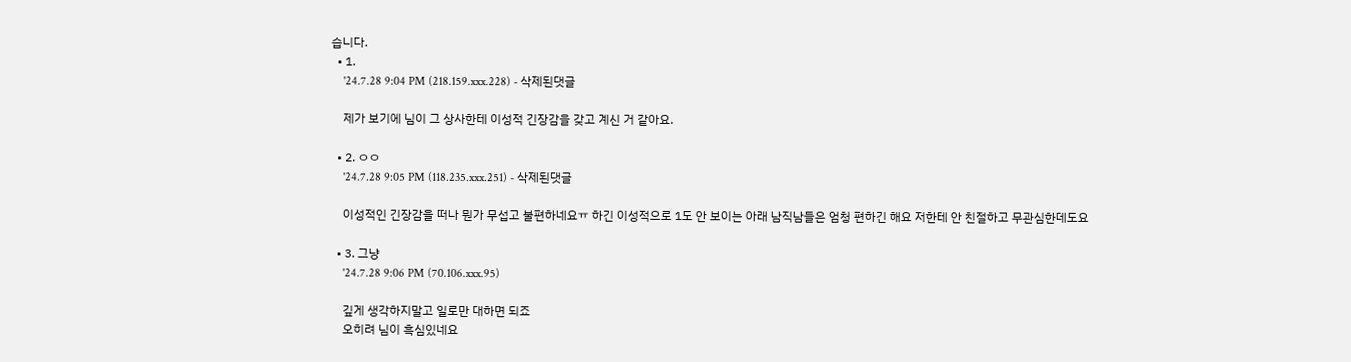습니다.
  • 1.
    '24.7.28 9:04 PM (218.159.xxx.228) - 삭제된댓글

    제가 보기에 님이 그 상사한테 이성적 긴장감을 갖고 계신 거 같아요.

  • 2. ㅇㅇ
    '24.7.28 9:05 PM (118.235.xxx.251) - 삭제된댓글

    이성적인 긴장감을 떠나 뭔가 무섭고 불편하네요ㅠ 하긴 이성적으로 1도 안 보이는 아래 남직남들은 엄청 편하긴 해요 저한테 안 친절하고 무관심한데도요

  • 3. 그냥
    '24.7.28 9:06 PM (70.106.xxx.95)

    깊게 생각하지말고 일로만 대하면 되죠
    오히려 님이 흑심있네요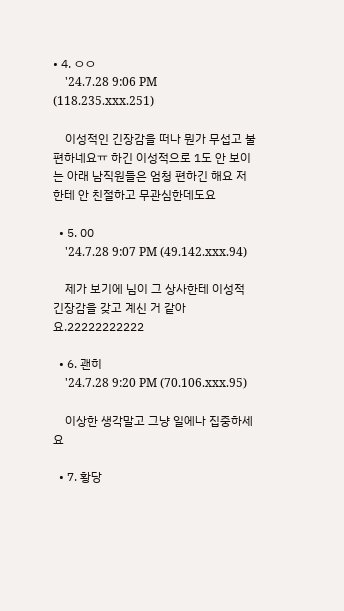• 4. ㅇㅇ
    '24.7.28 9:06 PM (118.235.xxx.251)

    이성적인 긴장감을 떠나 뭔가 무섭고 불편하네요ㅠ 하긴 이성적으로 1도 안 보이는 아래 남직원들은 엄청 편하긴 해요 저한테 안 친절하고 무관심한데도요

  • 5. 00
    '24.7.28 9:07 PM (49.142.xxx.94)

    제가 보기에 님이 그 상사한테 이성적 긴장감을 갖고 계신 거 같아요.22222222222

  • 6. 괜히
    '24.7.28 9:20 PM (70.106.xxx.95)

    이상한 생각말고 그냥 일에나 집중하세요

  • 7. 황당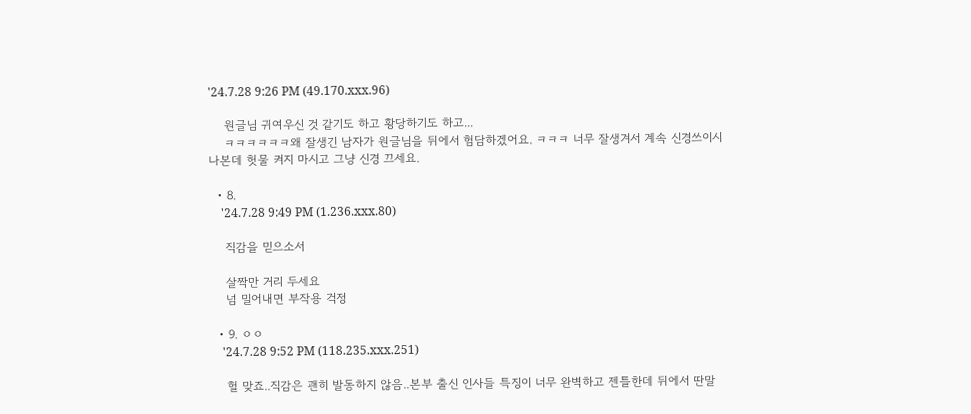'24.7.28 9:26 PM (49.170.xxx.96)

    원글님 귀여우신 것 같기도 하고 황당하기도 하고...
    ㅋㅋㅋㅋㅋㅋ왜 잘생긴 남자가 원글님을 뒤에서 험담하겠어요. ㅋㅋㅋ 너무 잘생겨서 계속 신경쓰이시나본데 헛물 켜지 마시고 그냥 신경 끄세요.

  • 8.
    '24.7.28 9:49 PM (1.236.xxx.80)

    직감을 믿으소서

    살짝만 거리 두세요
    넘 밀어내면 부작용 걱정

  • 9. ㅇㅇ
    '24.7.28 9:52 PM (118.235.xxx.251)

    헐 맞죠..직감은 괜히 발동하지 않음..본부 출신 인사들 특징이 너무 완벽하고 젠틀한데 뒤에서 딴말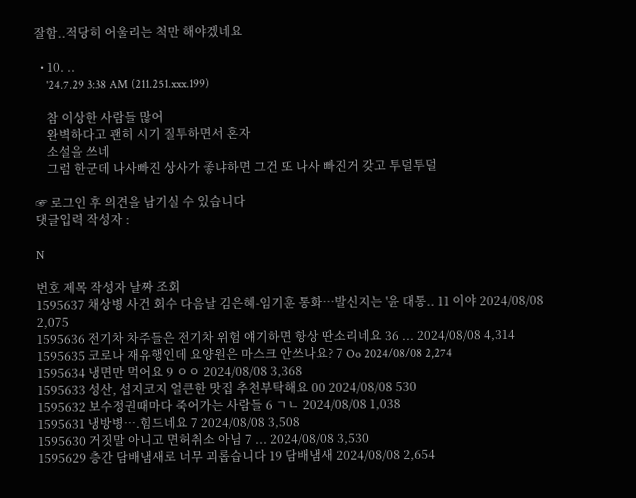잘함..적당히 어울리는 척만 해야겠네요

  • 10. ..
    '24.7.29 3:38 AM (211.251.xxx.199)

    참 이상한 사람들 많어
    완벽하다고 괜히 시기 질투하면서 혼자
    소설을 쓰네
    그럼 한군데 나사빠진 상사가 좋냐하면 그건 또 나사 빠진거 갖고 투덜투덜

☞ 로그인 후 의견을 남기실 수 있습니다
댓글입력 작성자 :

N

번호 제목 작성자 날짜 조회
1595637 채상병 사건 회수 다음날 김은혜-임기훈 통화…발신지는 '윤 대통.. 11 이야 2024/08/08 2,075
1595636 전기차 차주들은 전기차 위험 얘기하면 항상 딴소리네요 36 ... 2024/08/08 4,314
1595635 코로나 재유행인데 요양원은 마스크 안쓰나요? 7 Oo 2024/08/08 2,274
1595634 냉면만 먹어요 9 ㅇㅇ 2024/08/08 3,368
1595633 성산, 섭지코지 얼큰한 맛집 추천부탁해요 00 2024/08/08 530
1595632 보수정권때마다 죽어가는 사람들 6 ㄱㄴ 2024/08/08 1,038
1595631 냉방병….힘드네요 7 2024/08/08 3,508
1595630 거짓말 아니고 면허취소 아님 7 ... 2024/08/08 3,530
1595629 층간 담배냄새로 너무 괴롭습니다 19 담배냄새 2024/08/08 2,654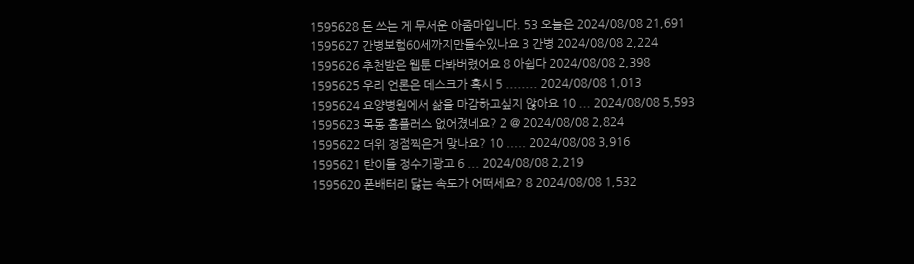1595628 돈 쓰는 게 무서운 아줌마입니다. 53 오늘은 2024/08/08 21,691
1595627 간병보험60세까지만들수있나요 3 간병 2024/08/08 2,224
1595626 추천받은 웹툰 다봐버렸어요 8 아쉽다 2024/08/08 2,398
1595625 우리 언론은 데스크가 혹시 5 ........ 2024/08/08 1,013
1595624 요양병원에서 삶을 마감하고싶지 않아요 10 ... 2024/08/08 5,593
1595623 목동 홈플러스 없어졌네요? 2 @ 2024/08/08 2,824
1595622 더위 정점찍은거 맞나요? 10 ..... 2024/08/08 3,916
1595621 탄이들 정수기광고 6 ... 2024/08/08 2,219
1595620 폰배터리 닳는 속도가 어떠세요? 8 2024/08/08 1,532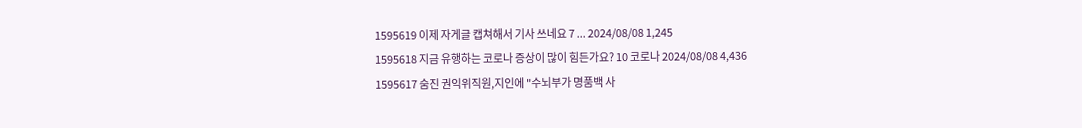1595619 이제 자게글 캡쳐해서 기사 쓰네요 7 ... 2024/08/08 1,245
1595618 지금 유행하는 코로나 증상이 많이 힘든가요? 10 코로나 2024/08/08 4,436
1595617 숨진 권익위직원,지인에 "수뇌부가 명품백 사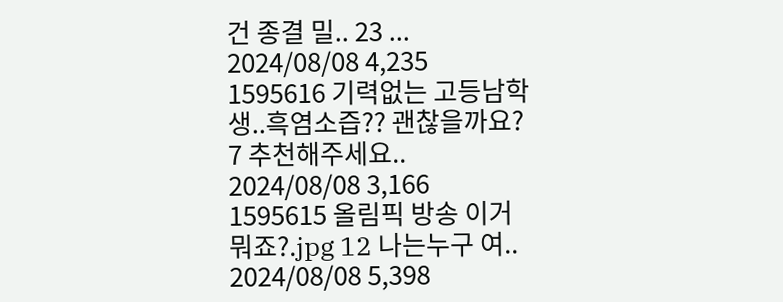건 종결 밀.. 23 ... 2024/08/08 4,235
1595616 기력없는 고등남학생..흑염소즙?? 괜찮을까요? 7 추천해주세요.. 2024/08/08 3,166
1595615 올림픽 방송 이거 뭐죠?.jpg 12 나는누구 여.. 2024/08/08 5,398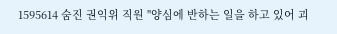1595614 숨진 권익위 직원 "양심에 반하는 일을 하고 있어 괴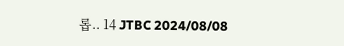롭.. 14 JTBC 2024/08/08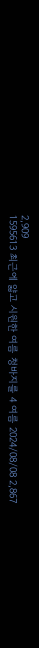2,909
1595613 최근에 얇고 시원한 여름 청바지를 4 여름 2024/08/08 2,867